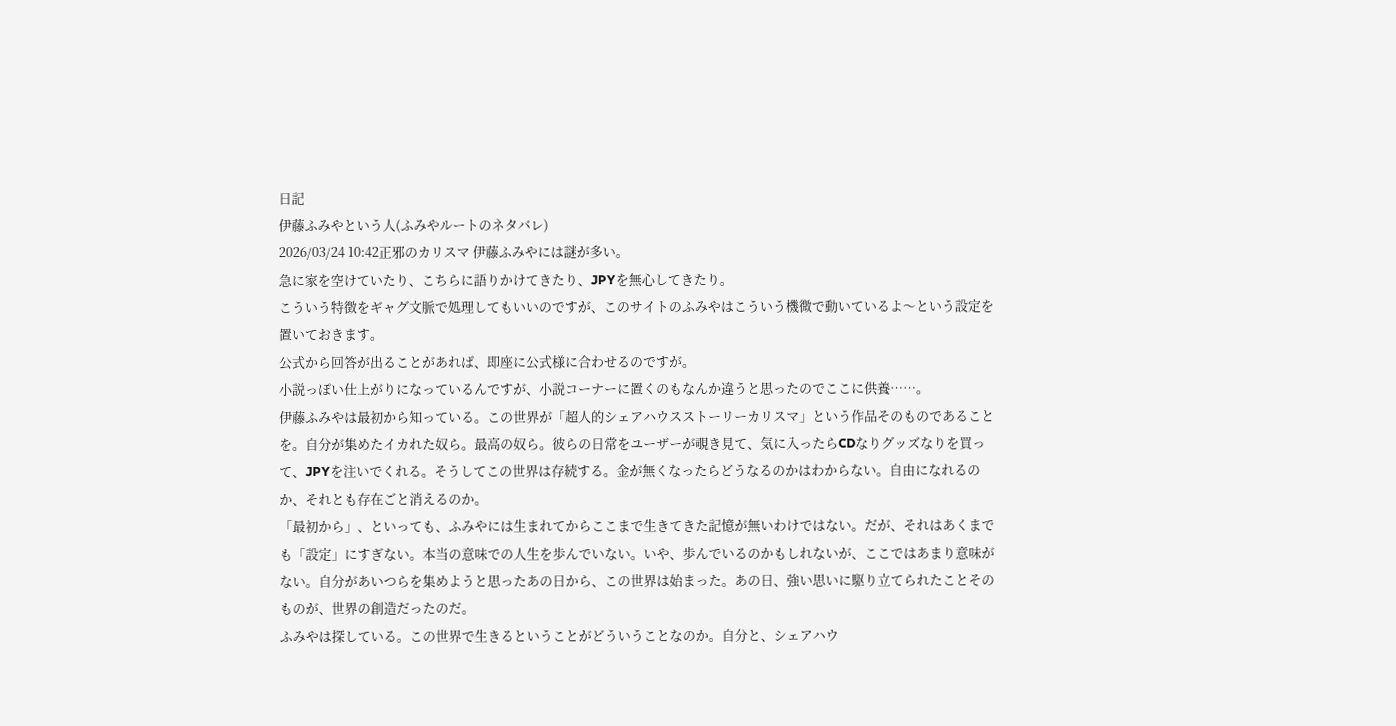日記
伊藤ふみやという人(ふみやルートのネタバレ)
2026/03/24 10:42正邪のカリスマ 伊藤ふみやには謎が多い。
急に家を空けていたり、こちらに語りかけてきたり、JPYを無心してきたり。
こういう特徴をギャグ文脈で処理してもいいのですが、このサイトのふみやはこういう機微で動いているよ〜という設定を置いておきます。
公式から回答が出ることがあれば、即座に公式様に合わせるのですが。
小説っぽい仕上がりになっているんですが、小説コーナーに置くのもなんか違うと思ったのでここに供養……。
伊藤ふみやは最初から知っている。この世界が「超人的シェアハウスストーリーカリスマ」という作品そのものであることを。自分が集めたイカれた奴ら。最高の奴ら。彼らの日常をユーザーが覗き見て、気に入ったらCDなりグッズなりを買って、JPYを注いでくれる。そうしてこの世界は存続する。金が無くなったらどうなるのかはわからない。自由になれるのか、それとも存在ごと消えるのか。
「最初から」、といっても、ふみやには生まれてからここまで生きてきた記憶が無いわけではない。だが、それはあくまでも「設定」にすぎない。本当の意味での人生を歩んでいない。いや、歩んでいるのかもしれないが、ここではあまり意味がない。自分があいつらを集めようと思ったあの日から、この世界は始まった。あの日、強い思いに駆り立てられたことそのものが、世界の創造だったのだ。
ふみやは探している。この世界で生きるということがどういうことなのか。自分と、シェアハウ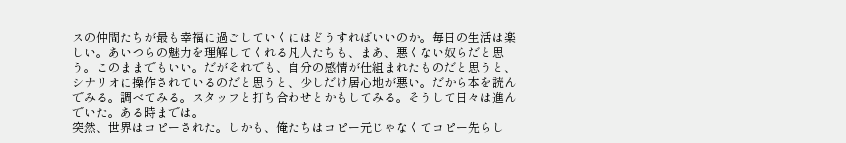スの仲間たちが最も幸福に過ごしていくにはどうすればいいのか。毎日の生活は楽しい。あいつらの魅力を理解してくれる凡人たちも、まあ、悪くない奴らだと思う。このままでもいい。だがそれでも、自分の感情が仕組まれたものだと思うと、シナリオに操作されているのだと思うと、少しだけ居心地が悪い。だから本を読んでみる。調べてみる。スタッフと打ち合わせとかもしてみる。そうして日々は進んでいた。ある時までは。
突然、世界はコピーされた。しかも、俺たちはコピー元じゃなくてコピー先らし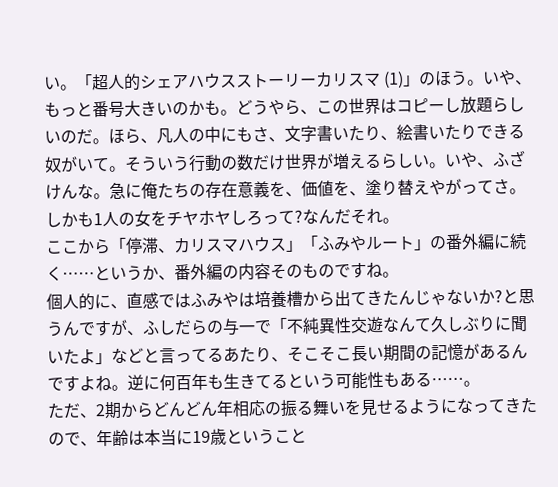い。「超人的シェアハウスストーリーカリスマ (1)」のほう。いや、もっと番号大きいのかも。どうやら、この世界はコピーし放題らしいのだ。ほら、凡人の中にもさ、文字書いたり、絵書いたりできる奴がいて。そういう行動の数だけ世界が増えるらしい。いや、ふざけんな。急に俺たちの存在意義を、価値を、塗り替えやがってさ。しかも1人の女をチヤホヤしろって?なんだそれ。
ここから「停滞、カリスマハウス」「ふみやルート」の番外編に続く……というか、番外編の内容そのものですね。
個人的に、直感ではふみやは培養槽から出てきたんじゃないか?と思うんですが、ふしだらの与一で「不純異性交遊なんて久しぶりに聞いたよ」などと言ってるあたり、そこそこ長い期間の記憶があるんですよね。逆に何百年も生きてるという可能性もある……。
ただ、2期からどんどん年相応の振る舞いを見せるようになってきたので、年齢は本当に19歳ということ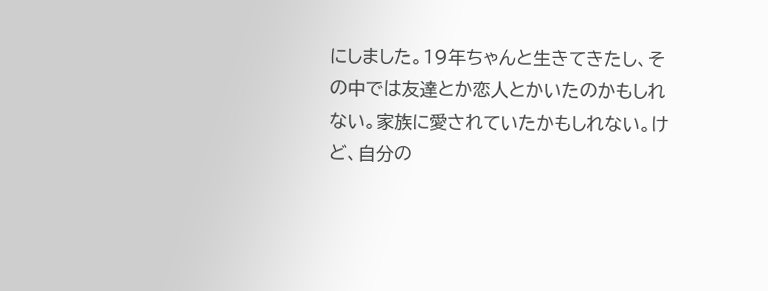にしました。19年ちゃんと生きてきたし、その中では友達とか恋人とかいたのかもしれない。家族に愛されていたかもしれない。けど、自分の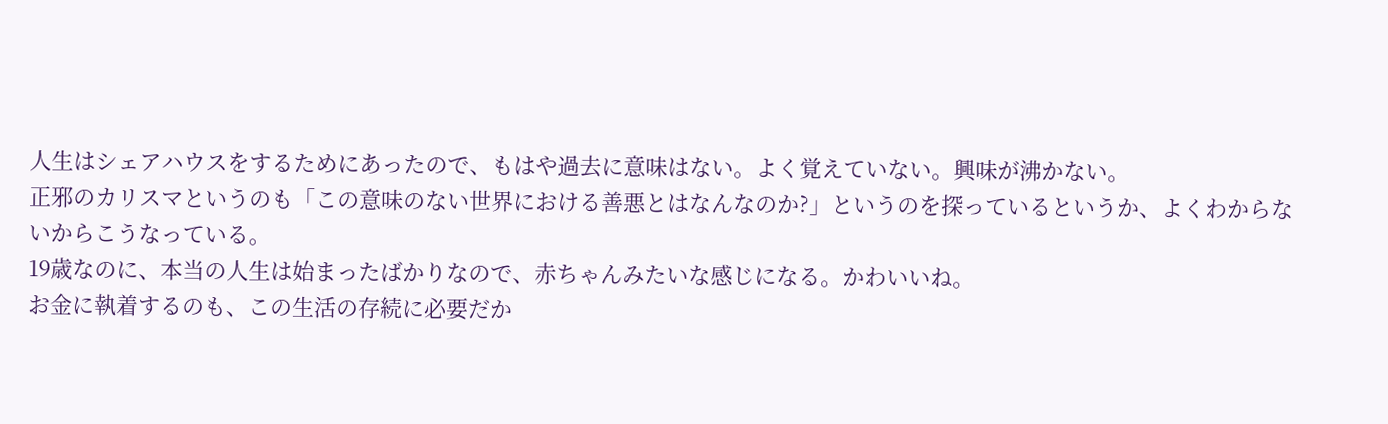人生はシェアハウスをするためにあったので、もはや過去に意味はない。よく覚えていない。興味が沸かない。
正邪のカリスマというのも「この意味のない世界における善悪とはなんなのか?」というのを探っているというか、よくわからないからこうなっている。
19歳なのに、本当の人生は始まったばかりなので、赤ちゃんみたいな感じになる。かわいいね。
お金に執着するのも、この生活の存続に必要だか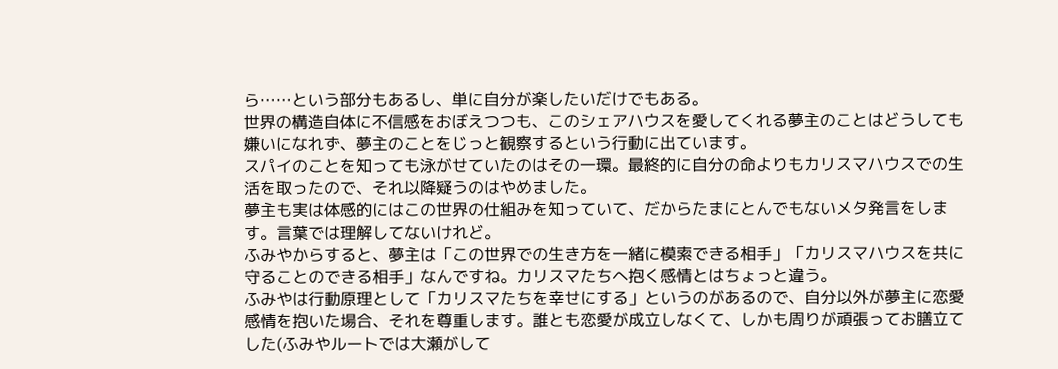ら……という部分もあるし、単に自分が楽したいだけでもある。
世界の構造自体に不信感をおぼえつつも、このシェアハウスを愛してくれる夢主のことはどうしても嫌いになれず、夢主のことをじっと観察するという行動に出ています。
スパイのことを知っても泳がせていたのはその一環。最終的に自分の命よりもカリスマハウスでの生活を取ったので、それ以降疑うのはやめました。
夢主も実は体感的にはこの世界の仕組みを知っていて、だからたまにとんでもないメタ発言をします。言葉では理解してないけれど。
ふみやからすると、夢主は「この世界での生き方を一緒に模索できる相手」「カリスマハウスを共に守ることのできる相手」なんですね。カリスマたちへ抱く感情とはちょっと違う。
ふみやは行動原理として「カリスマたちを幸せにする」というのがあるので、自分以外が夢主に恋愛感情を抱いた場合、それを尊重します。誰とも恋愛が成立しなくて、しかも周りが頑張ってお膳立てした(ふみやルートでは大瀬がして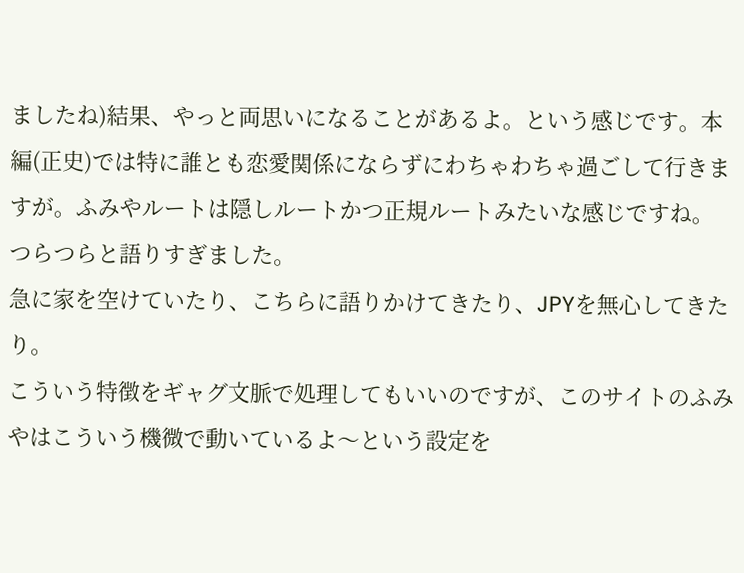ましたね)結果、やっと両思いになることがあるよ。という感じです。本編(正史)では特に誰とも恋愛関係にならずにわちゃわちゃ過ごして行きますが。ふみやルートは隠しルートかつ正規ルートみたいな感じですね。
つらつらと語りすぎました。
急に家を空けていたり、こちらに語りかけてきたり、JPYを無心してきたり。
こういう特徴をギャグ文脈で処理してもいいのですが、このサイトのふみやはこういう機微で動いているよ〜という設定を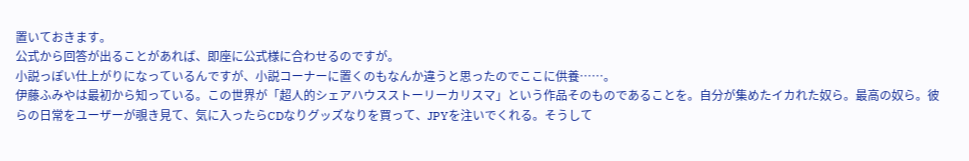置いておきます。
公式から回答が出ることがあれば、即座に公式様に合わせるのですが。
小説っぽい仕上がりになっているんですが、小説コーナーに置くのもなんか違うと思ったのでここに供養……。
伊藤ふみやは最初から知っている。この世界が「超人的シェアハウスストーリーカリスマ」という作品そのものであることを。自分が集めたイカれた奴ら。最高の奴ら。彼らの日常をユーザーが覗き見て、気に入ったらCDなりグッズなりを買って、JPYを注いでくれる。そうして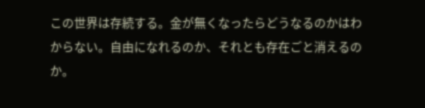この世界は存続する。金が無くなったらどうなるのかはわからない。自由になれるのか、それとも存在ごと消えるのか。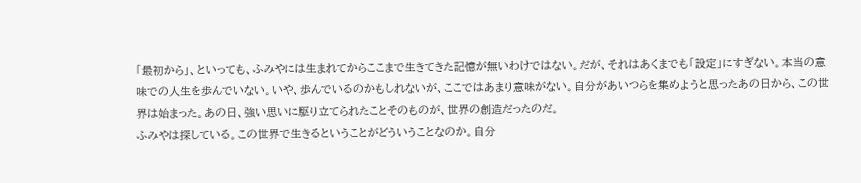「最初から」、といっても、ふみやには生まれてからここまで生きてきた記憶が無いわけではない。だが、それはあくまでも「設定」にすぎない。本当の意味での人生を歩んでいない。いや、歩んでいるのかもしれないが、ここではあまり意味がない。自分があいつらを集めようと思ったあの日から、この世界は始まった。あの日、強い思いに駆り立てられたことそのものが、世界の創造だったのだ。
ふみやは探している。この世界で生きるということがどういうことなのか。自分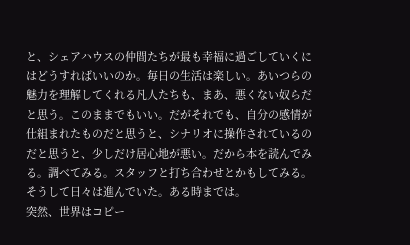と、シェアハウスの仲間たちが最も幸福に過ごしていくにはどうすればいいのか。毎日の生活は楽しい。あいつらの魅力を理解してくれる凡人たちも、まあ、悪くない奴らだと思う。このままでもいい。だがそれでも、自分の感情が仕組まれたものだと思うと、シナリオに操作されているのだと思うと、少しだけ居心地が悪い。だから本を読んでみる。調べてみる。スタッフと打ち合わせとかもしてみる。そうして日々は進んでいた。ある時までは。
突然、世界はコピー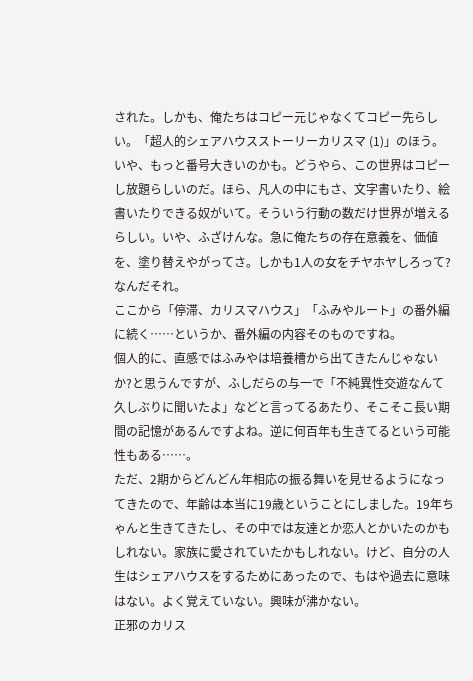された。しかも、俺たちはコピー元じゃなくてコピー先らしい。「超人的シェアハウスストーリーカリスマ (1)」のほう。いや、もっと番号大きいのかも。どうやら、この世界はコピーし放題らしいのだ。ほら、凡人の中にもさ、文字書いたり、絵書いたりできる奴がいて。そういう行動の数だけ世界が増えるらしい。いや、ふざけんな。急に俺たちの存在意義を、価値を、塗り替えやがってさ。しかも1人の女をチヤホヤしろって?なんだそれ。
ここから「停滞、カリスマハウス」「ふみやルート」の番外編に続く……というか、番外編の内容そのものですね。
個人的に、直感ではふみやは培養槽から出てきたんじゃないか?と思うんですが、ふしだらの与一で「不純異性交遊なんて久しぶりに聞いたよ」などと言ってるあたり、そこそこ長い期間の記憶があるんですよね。逆に何百年も生きてるという可能性もある……。
ただ、2期からどんどん年相応の振る舞いを見せるようになってきたので、年齢は本当に19歳ということにしました。19年ちゃんと生きてきたし、その中では友達とか恋人とかいたのかもしれない。家族に愛されていたかもしれない。けど、自分の人生はシェアハウスをするためにあったので、もはや過去に意味はない。よく覚えていない。興味が沸かない。
正邪のカリス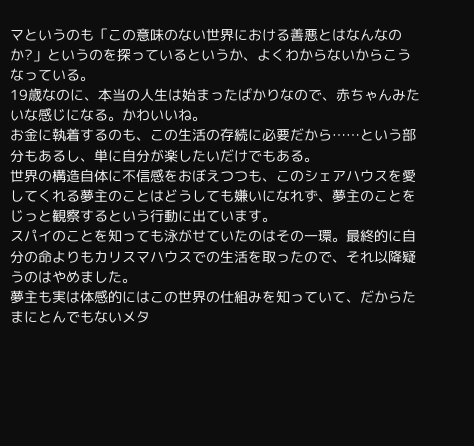マというのも「この意味のない世界における善悪とはなんなのか?」というのを探っているというか、よくわからないからこうなっている。
19歳なのに、本当の人生は始まったばかりなので、赤ちゃんみたいな感じになる。かわいいね。
お金に執着するのも、この生活の存続に必要だから……という部分もあるし、単に自分が楽したいだけでもある。
世界の構造自体に不信感をおぼえつつも、このシェアハウスを愛してくれる夢主のことはどうしても嫌いになれず、夢主のことをじっと観察するという行動に出ています。
スパイのことを知っても泳がせていたのはその一環。最終的に自分の命よりもカリスマハウスでの生活を取ったので、それ以降疑うのはやめました。
夢主も実は体感的にはこの世界の仕組みを知っていて、だからたまにとんでもないメタ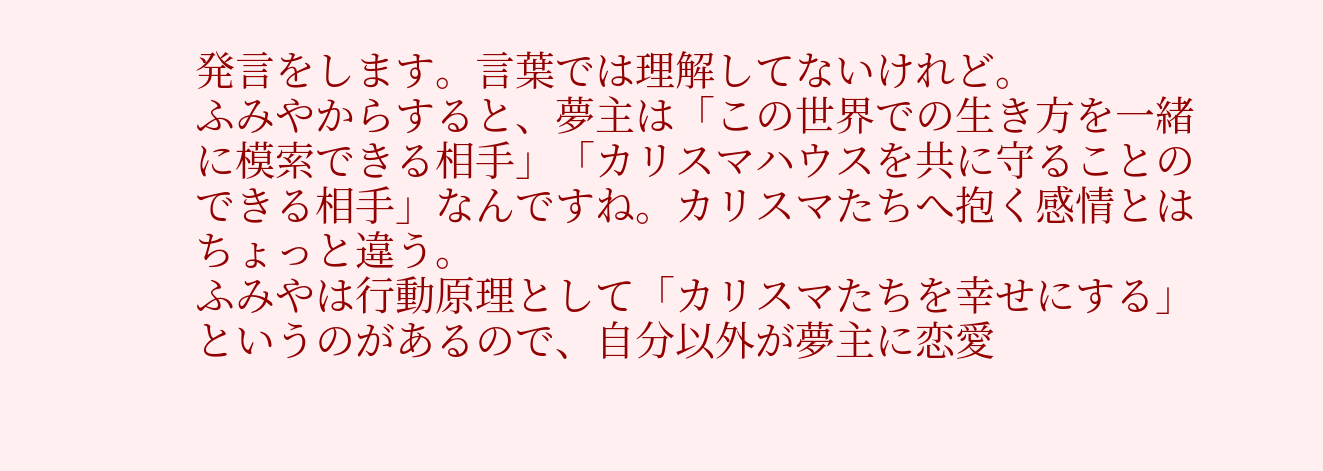発言をします。言葉では理解してないけれど。
ふみやからすると、夢主は「この世界での生き方を一緒に模索できる相手」「カリスマハウスを共に守ることのできる相手」なんですね。カリスマたちへ抱く感情とはちょっと違う。
ふみやは行動原理として「カリスマたちを幸せにする」というのがあるので、自分以外が夢主に恋愛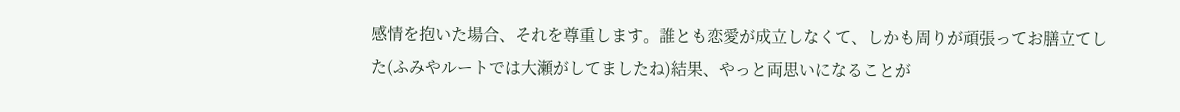感情を抱いた場合、それを尊重します。誰とも恋愛が成立しなくて、しかも周りが頑張ってお膳立てした(ふみやルートでは大瀬がしてましたね)結果、やっと両思いになることが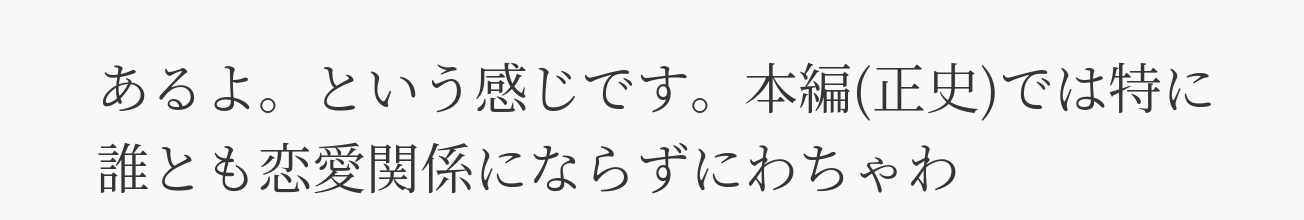あるよ。という感じです。本編(正史)では特に誰とも恋愛関係にならずにわちゃわ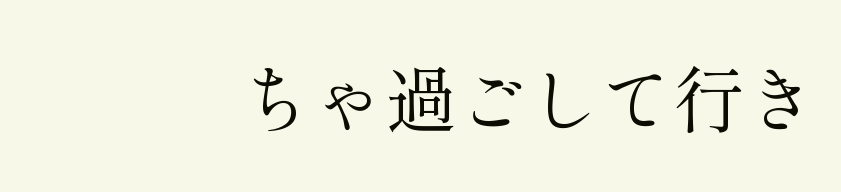ちゃ過ごして行き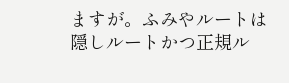ますが。ふみやルートは隠しルートかつ正規ル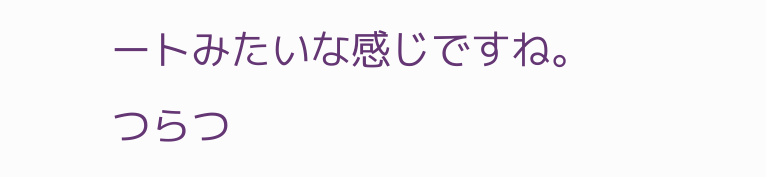ートみたいな感じですね。
つらつ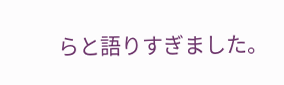らと語りすぎました。